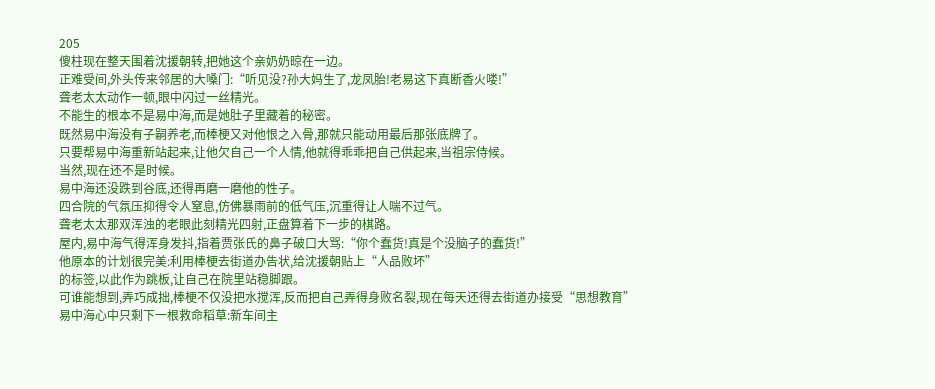205
傻柱现在整天围着沈援朝转,把她这个亲奶奶晾在一边。
正难受间,外头传来邻居的大嗓门:“听见没?孙大妈生了,龙凤胎!老易这下真断香火喽!”
聋老太太动作一顿,眼中闪过一丝精光。
不能生的根本不是易中海,而是她肚子里藏着的秘密。
既然易中海没有子嗣养老,而棒梗又对他恨之入骨,那就只能动用最后那张底牌了。
只要帮易中海重新站起来,让他欠自己一个人情,他就得乖乖把自己供起来,当祖宗侍候。
当然,现在还不是时候。
易中海还没跌到谷底,还得再磨一磨他的性子。
四合院的气氛压抑得令人窒息,仿佛暴雨前的低气压,沉重得让人喘不过气。
聋老太太那双浑浊的老眼此刻精光四射,正盘算着下一步的棋路。
屋内,易中海气得浑身发抖,指着贾张氏的鼻子破口大骂:“你个蠢货!真是个没脑子的蠢货!”
他原本的计划很完美:利用棒梗去街道办告状,给沈援朝贴上“人品败坏”
的标签,以此作为跳板,让自己在院里站稳脚跟。
可谁能想到,弄巧成拙,棒梗不仅没把水搅浑,反而把自己弄得身败名裂,现在每天还得去街道办接受“思想教育”
易中海心中只剩下一根救命稻草:新车间主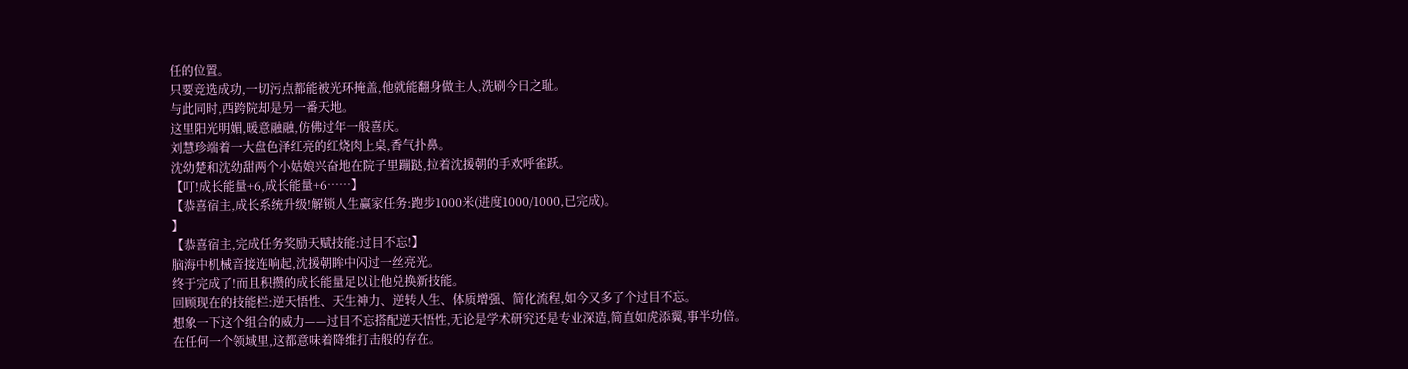任的位置。
只要竞选成功,一切污点都能被光环掩盖,他就能翻身做主人,洗刷今日之耻。
与此同时,西跨院却是另一番天地。
这里阳光明媚,暖意融融,仿佛过年一般喜庆。
刘慧珍端着一大盘色泽红亮的红烧肉上桌,香气扑鼻。
沈幼楚和沈幼甜两个小姑娘兴奋地在院子里蹦跶,拉着沈援朝的手欢呼雀跃。
【叮!成长能量+6,成长能量+6……】
【恭喜宿主,成长系统升级!解锁人生赢家任务:跑步1000米(进度1000/1000,已完成)。
】
【恭喜宿主,完成任务奖励天赋技能:过目不忘!】
脑海中机械音接连响起,沈援朝眸中闪过一丝亮光。
终于完成了!而且积攒的成长能量足以让他兑换新技能。
回顾现在的技能栏:逆天悟性、天生神力、逆转人生、体质增强、简化流程,如今又多了个过目不忘。
想象一下这个组合的威力——过目不忘搭配逆天悟性,无论是学术研究还是专业深造,简直如虎添翼,事半功倍。
在任何一个领域里,这都意味着降维打击般的存在。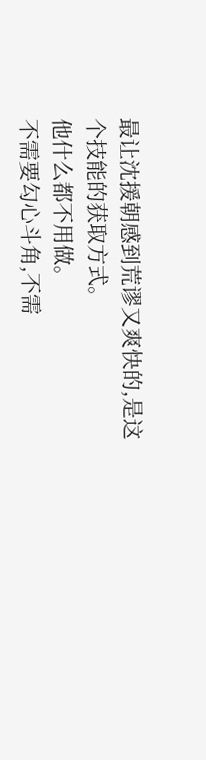最让沈援朝感到荒谬又爽快的,是这个技能的获取方式。
他什么都不用做。
不需要勾心斗角,不需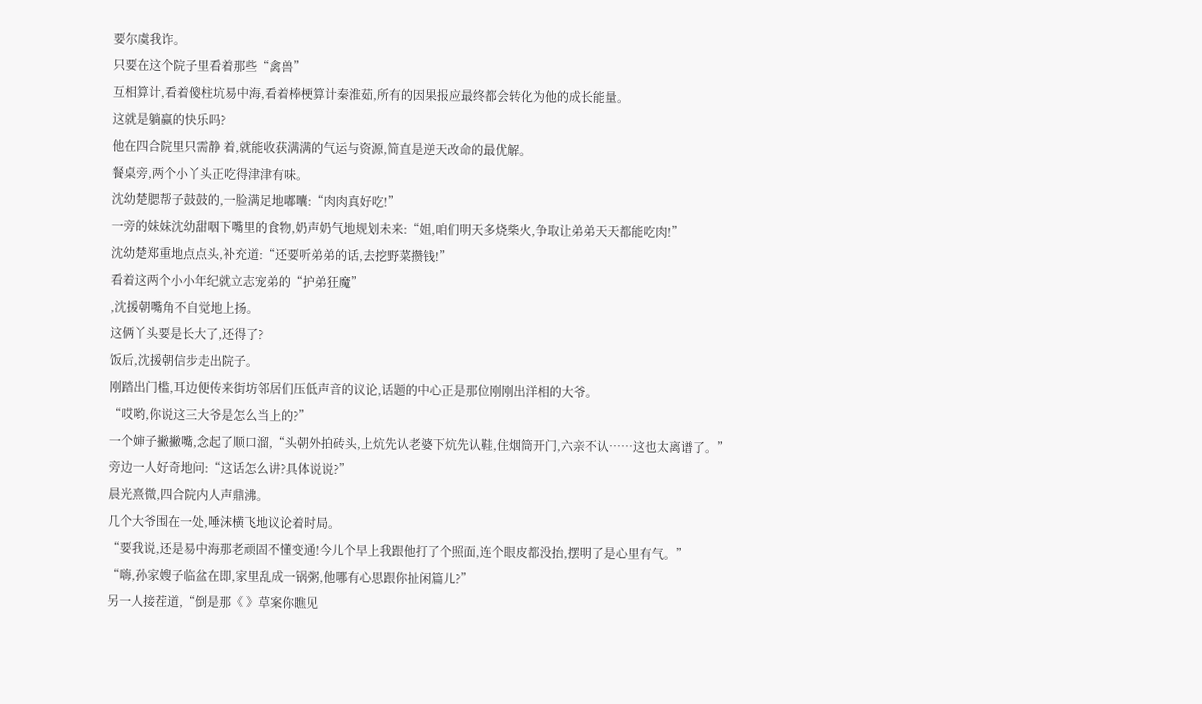要尔虞我诈。
只要在这个院子里看着那些“禽兽”
互相算计,看着傻柱坑易中海,看着棒梗算计秦淮茹,所有的因果报应最终都会转化为他的成长能量。
这就是躺赢的快乐吗?
他在四合院里只需静 着,就能收获满满的气运与资源,简直是逆天改命的最优解。
餐桌旁,两个小丫头正吃得津津有味。
沈幼楚腮帮子鼓鼓的,一脸满足地嘟囔:“肉肉真好吃!”
一旁的妹妹沈幼甜咽下嘴里的食物,奶声奶气地规划未来:“姐,咱们明天多烧柴火,争取让弟弟天天都能吃肉!”
沈幼楚郑重地点点头,补充道:“还要听弟弟的话,去挖野菜攒钱!”
看着这两个小小年纪就立志宠弟的“护弟狂魔”
,沈援朝嘴角不自觉地上扬。
这俩丫头要是长大了,还得了?
饭后,沈援朝信步走出院子。
刚踏出门槛,耳边便传来街坊邻居们压低声音的议论,话题的中心正是那位刚刚出洋相的大爷。
“哎哟,你说这三大爷是怎么当上的?”
一个婶子撇撇嘴,念起了顺口溜,“头朝外拍砖头,上炕先认老婆下炕先认鞋,住烟筒开门,六亲不认……这也太离谱了。”
旁边一人好奇地问:“这话怎么讲?具体说说?”
晨光熹微,四合院内人声鼎沸。
几个大爷围在一处,唾沫横飞地议论着时局。
“要我说,还是易中海那老顽固不懂变通!今儿个早上我跟他打了个照面,连个眼皮都没抬,摆明了是心里有气。”
“嗨,孙家嫂子临盆在即,家里乱成一锅粥,他哪有心思跟你扯闲篇儿?”
另一人接茬道,“倒是那《 》草案你瞧见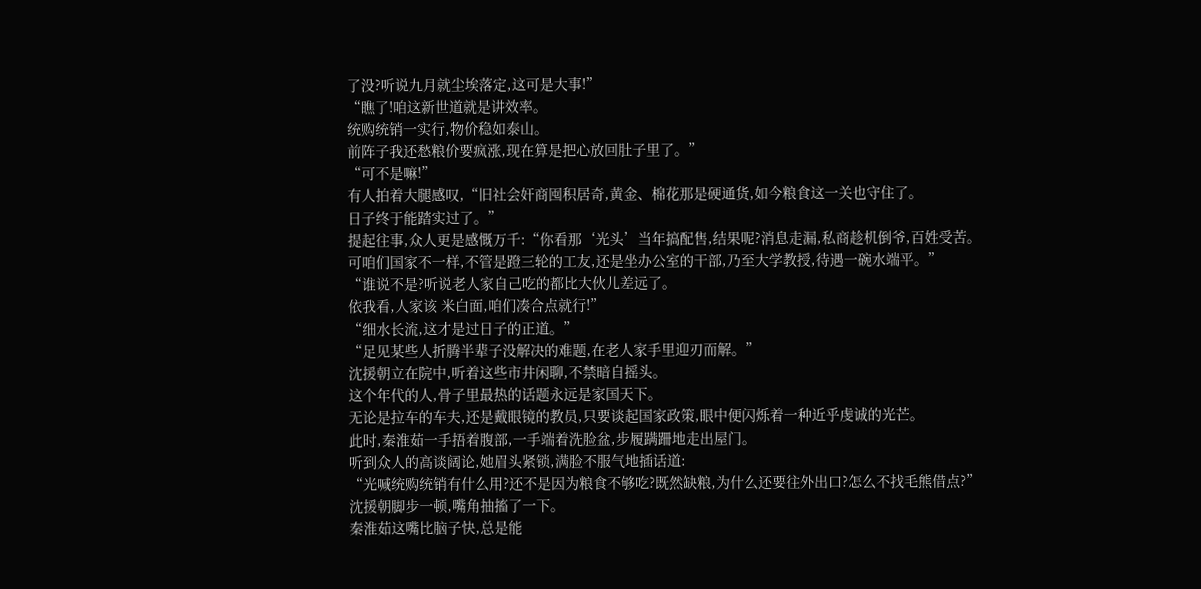了没?听说九月就尘埃落定,这可是大事!”
“瞧了!咱这新世道就是讲效率。
统购统销一实行,物价稳如泰山。
前阵子我还愁粮价要疯涨,现在算是把心放回肚子里了。”
“可不是嘛!”
有人拍着大腿感叹,“旧社会奸商囤积居奇,黄金、棉花那是硬通货,如今粮食这一关也守住了。
日子终于能踏实过了。”
提起往事,众人更是感慨万千:“你看那‘光头’当年搞配售,结果呢?消息走漏,私商趁机倒爷,百姓受苦。
可咱们国家不一样,不管是蹬三轮的工友,还是坐办公室的干部,乃至大学教授,待遇一碗水端平。”
“谁说不是?听说老人家自己吃的都比大伙儿差远了。
依我看,人家该 米白面,咱们凑合点就行!”
“细水长流,这才是过日子的正道。”
“足见某些人折腾半辈子没解决的难题,在老人家手里迎刃而解。”
沈援朝立在院中,听着这些市井闲聊,不禁暗自摇头。
这个年代的人,骨子里最热的话题永远是家国天下。
无论是拉车的车夫,还是戴眼镜的教员,只要谈起国家政策,眼中便闪烁着一种近乎虔诚的光芒。
此时,秦淮茹一手捂着腹部,一手端着洗脸盆,步履蹒跚地走出屋门。
听到众人的高谈阔论,她眉头紧锁,满脸不服气地插话道:
“光喊统购统销有什么用?还不是因为粮食不够吃?既然缺粮,为什么还要往外出口?怎么不找毛熊借点?”
沈援朝脚步一顿,嘴角抽搐了一下。
秦淮茹这嘴比脑子快,总是能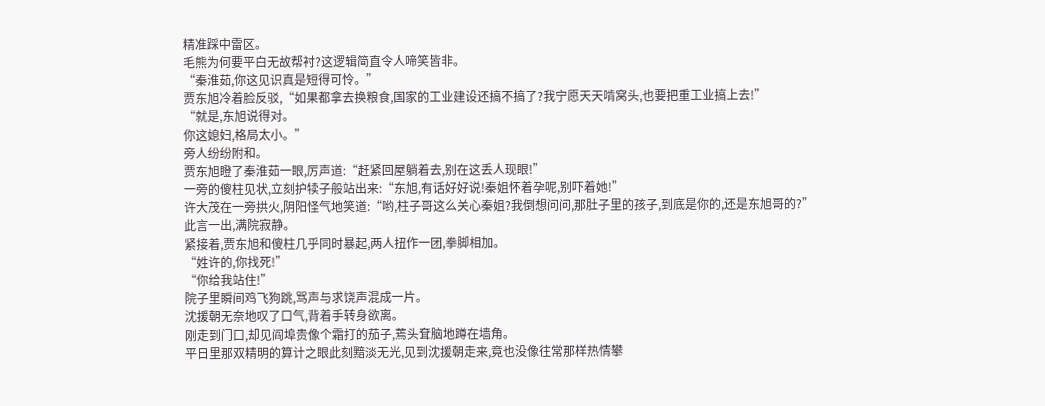精准踩中雷区。
毛熊为何要平白无故帮衬?这逻辑简直令人啼笑皆非。
“秦淮茹,你这见识真是短得可怜。”
贾东旭冷着脸反驳,“如果都拿去换粮食,国家的工业建设还搞不搞了?我宁愿天天啃窝头,也要把重工业搞上去!”
“就是,东旭说得对。
你这媳妇,格局太小。”
旁人纷纷附和。
贾东旭瞪了秦淮茹一眼,厉声道:“赶紧回屋躺着去,别在这丢人现眼!”
一旁的傻柱见状,立刻护犊子般站出来:“东旭,有话好好说!秦姐怀着孕呢,别吓着她!”
许大茂在一旁拱火,阴阳怪气地笑道:“哟,柱子哥这么关心秦姐?我倒想问问,那肚子里的孩子,到底是你的,还是东旭哥的?”
此言一出,满院寂静。
紧接着,贾东旭和傻柱几乎同时暴起,两人扭作一团,拳脚相加。
“姓许的,你找死!”
“你给我站住!”
院子里瞬间鸡飞狗跳,骂声与求饶声混成一片。
沈援朝无奈地叹了口气,背着手转身欲离。
刚走到门口,却见阎埠贵像个霜打的茄子,蔫头耷脑地蹲在墙角。
平日里那双精明的算计之眼此刻黯淡无光,见到沈援朝走来,竟也没像往常那样热情攀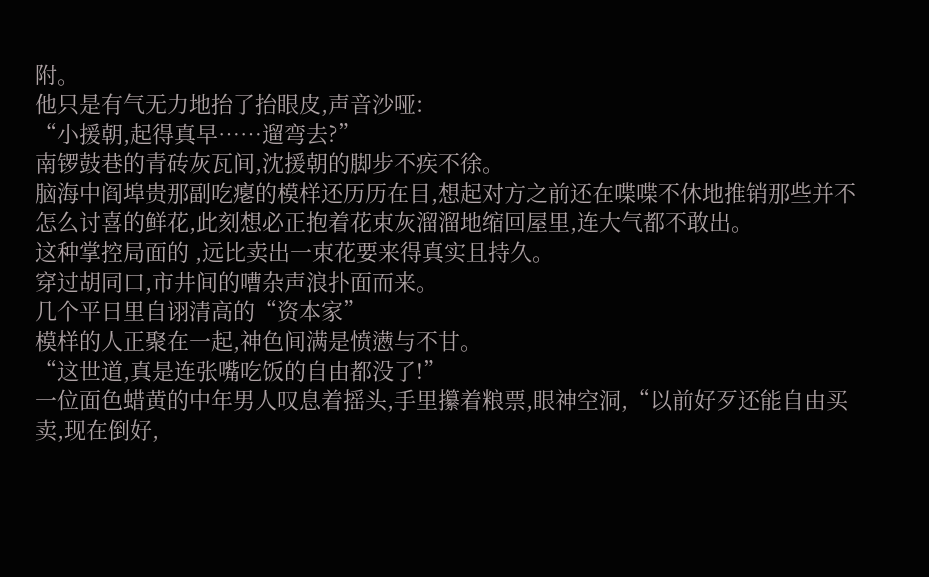附。
他只是有气无力地抬了抬眼皮,声音沙哑:
“小援朝,起得真早……遛弯去?”
南锣鼓巷的青砖灰瓦间,沈援朝的脚步不疾不徐。
脑海中阎埠贵那副吃瘪的模样还历历在目,想起对方之前还在喋喋不休地推销那些并不怎么讨喜的鲜花,此刻想必正抱着花束灰溜溜地缩回屋里,连大气都不敢出。
这种掌控局面的 ,远比卖出一束花要来得真实且持久。
穿过胡同口,市井间的嘈杂声浪扑面而来。
几个平日里自诩清高的“资本家”
模样的人正聚在一起,神色间满是愤懑与不甘。
“这世道,真是连张嘴吃饭的自由都没了!”
一位面色蜡黄的中年男人叹息着摇头,手里攥着粮票,眼神空洞,“以前好歹还能自由买卖,现在倒好,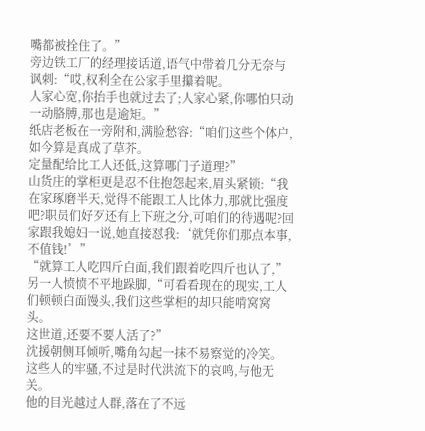嘴都被拴住了。”
旁边铁工厂的经理接话道,语气中带着几分无奈与讽刺:“哎,权利全在公家手里攥着呢。
人家心宽,你抬手也就过去了;人家心紧,你哪怕只动一动胳膊,那也是逾矩。”
纸店老板在一旁附和,满脸愁容:“咱们这些个体户,如今算是真成了草芥。
定量配给比工人还低,这算哪门子道理?”
山货庄的掌柜更是忍不住抱怨起来,眉头紧锁:“我在家琢磨半天,觉得不能跟工人比体力,那就比强度吧?职员们好歹还有上下班之分,可咱们的待遇呢?回家跟我媳妇一说,她直接怼我:‘就凭你们那点本事,不值钱!’”
“就算工人吃四斤白面,我们跟着吃四斤也认了,”
另一人愤愤不平地跺脚,“可看看现在的现实,工人们顿顿白面馒头,我们这些掌柜的却只能啃窝窝头。
这世道,还要不要人活了?”
沈援朝侧耳倾听,嘴角勾起一抹不易察觉的冷笑。
这些人的牢骚,不过是时代洪流下的哀鸣,与他无关。
他的目光越过人群,落在了不远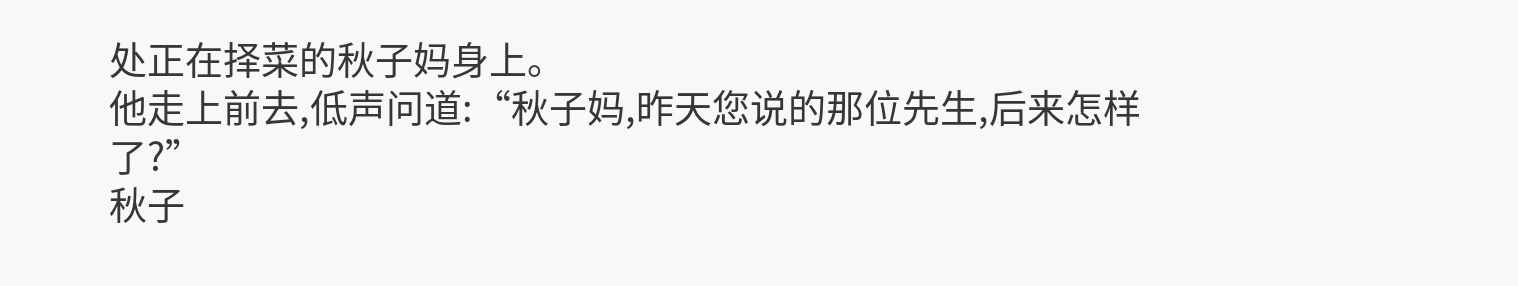处正在择菜的秋子妈身上。
他走上前去,低声问道:“秋子妈,昨天您说的那位先生,后来怎样了?”
秋子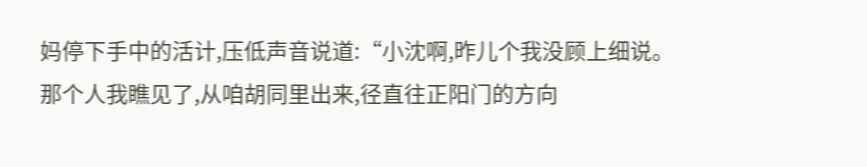妈停下手中的活计,压低声音说道:“小沈啊,昨儿个我没顾上细说。
那个人我瞧见了,从咱胡同里出来,径直往正阳门的方向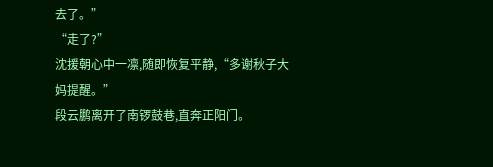去了。”
“走了?”
沈援朝心中一凛,随即恢复平静,“多谢秋子大妈提醒。”
段云鹏离开了南锣鼓巷,直奔正阳门。